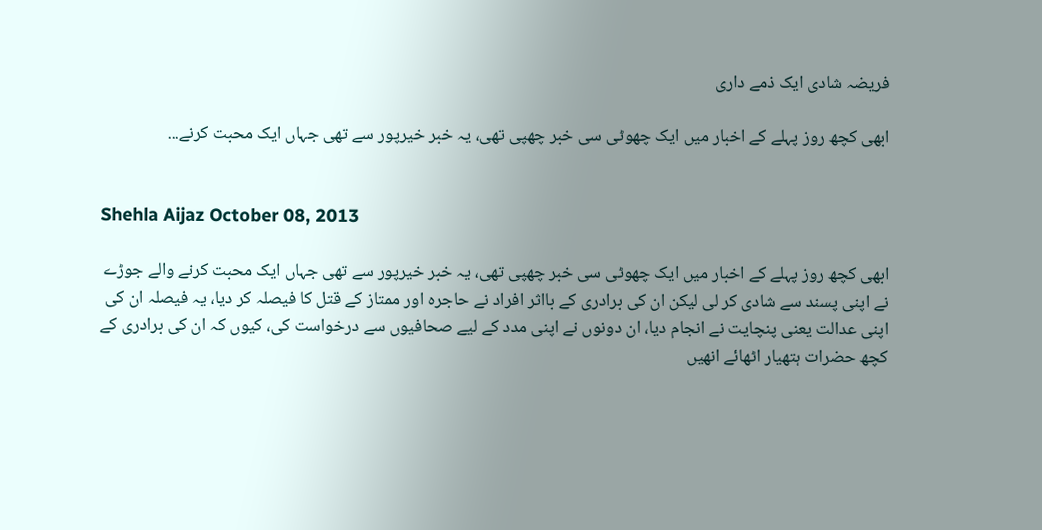فریضہ شادی ایک ذمے داری

ابھی کچھ روز پہلے کے اخبار میں ایک چھوٹی سی خبر چھپی تھی، یہ خبر خیرپور سے تھی جہاں ایک محبت کرنے...


Shehla Aijaz October 08, 2013

ابھی کچھ روز پہلے کے اخبار میں ایک چھوٹی سی خبر چھپی تھی، یہ خبر خیرپور سے تھی جہاں ایک محبت کرنے والے جوڑے نے اپنی پسند سے شادی کر لی لیکن ان کی برادری کے بااثر افراد نے حاجرہ اور ممتاز کے قتل کا فیصلہ کر دیا، یہ فیصلہ ان کی اپنی عدالت یعنی پنچایت نے انجام دیا، ان دونوں نے اپنی مدد کے لیے صحافیوں سے درخواست کی، کیوں کہ ان کی برادری کے کچھ حضرات ہتھیار اٹھائے انھیں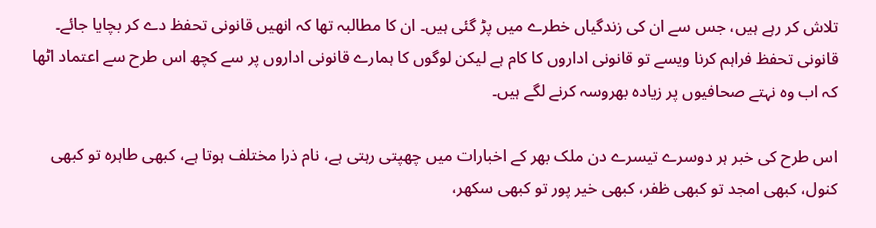تلاش کر رہے ہیں، جس سے ان کی زندگیاں خطرے میں پڑ گئی ہیں۔ ان کا مطالبہ تھا کہ انھیں قانونی تحفظ دے کر بچایا جائے۔ قانونی تحفظ فراہم کرنا ویسے تو قانونی اداروں کا کام ہے لیکن لوگوں کا ہمارے قانونی اداروں پر سے کچھ اس طرح سے اعتماد اٹھا کہ اب وہ نہتے صحافیوں پر زیادہ بھروسہ کرنے لگے ہیں۔

اس طرح کی خبر ہر دوسرے تیسرے دن ملک بھر کے اخبارات میں چھپتی رہتی ہے، نام ذرا مختلف ہوتا ہے، کبھی طاہرہ تو کبھی کنول، کبھی امجد تو کبھی ظفر، کبھی خیر پور تو کبھی سکھر،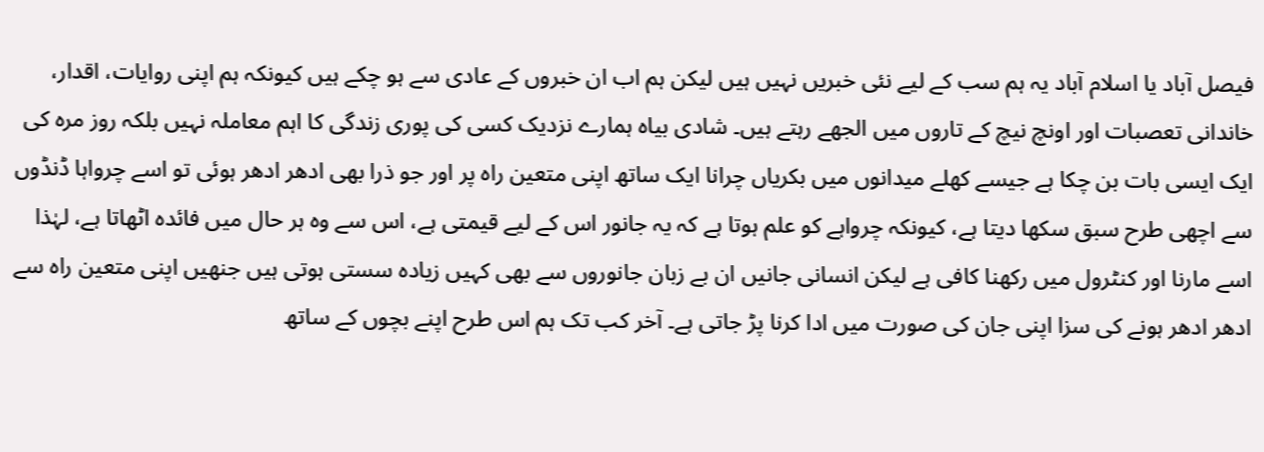فیصل آباد یا اسلام آباد یہ ہم سب کے لیے نئی خبریں نہیں ہیں لیکن ہم اب ان خبروں کے عادی سے ہو چکے ہیں کیونکہ ہم اپنی روایات، اقدار، خاندانی تعصبات اور اونچ نیچ کے تاروں میں الجھے رہتے ہیں۔ شادی بیاہ ہمارے نزدیک کسی کی پوری زندگی کا اہم معاملہ نہیں بلکہ روز مرہ کی ایک ایسی بات بن چکا ہے جیسے کھلے میدانوں میں بکریاں چرانا ایک ساتھ اپنی متعین راہ پر اور جو ذرا بھی ادھر ادھر ہوئی تو اسے چرواہا ڈنڈوں سے اچھی طرح سبق سکھا دیتا ہے، کیونکہ چرواہے کو علم ہوتا ہے کہ یہ جانور اس کے لیے قیمتی ہے، اس سے وہ ہر حال میں فائدہ اٹھاتا ہے، لہٰذا اسے مارنا اور کنٹرول میں رکھنا کافی ہے لیکن انسانی جانیں ان بے زبان جانوروں سے بھی کہیں زیادہ سستی ہوتی ہیں جنھیں اپنی متعین راہ سے ادھر ادھر ہونے کی سزا اپنی جان کی صورت میں ادا کرنا پڑ جاتی ہے۔ آخر کب تک ہم اس طرح اپنے بچوں کے ساتھ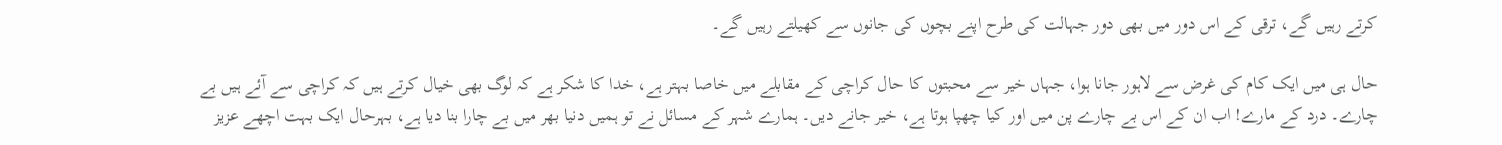کرتے رہیں گے، ترقی کے اس دور میں بھی دور جہالت کی طرح اپنے بچوں کی جانوں سے کھیلتے رہیں گے۔

حال ہی میں ایک کام کی غرض سے لاہور جانا ہوا، جہاں خیر سے محبتوں کا حال کراچی کے مقابلے میں خاصا بہتر ہے، خدا کا شکر ہے کہ لوگ بھی خیال کرتے ہیں کہ کراچی سے آئے ہیں بے چارے۔ درد کے مارے! اب ان کے اس بے چارے پن میں اور کیا چھپا ہوتا ہے، خیر جانے دیں۔ ہمارے شہر کے مسائل نے تو ہمیں دنیا بھر میں بے چارا بنا دیا ہے، بہرحال ایک بہت اچھے عزیز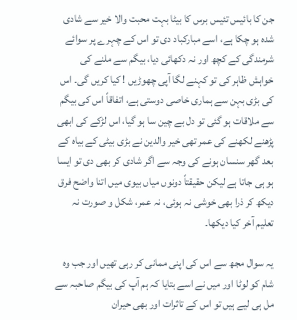جن کا بائیس تئیس برس کا بیٹا بہت محبت والا خیر سے شادی شدہ ہو چکا ہے، اسے مبارکباد دی تو اس کے چہرے پر سوائے شرمندگی کے کچھ اور نہ دکھائی دیا، بیگم سے ملنے کی خواہش ظاہر کی تو کہنے لگا آپی چھوڑیں ! کیا کریں گی۔ اس کی بڑی بہن سے ہماری خاصی دوستی ہے، اتفاقاً اس کی بیگم سے ملاقات ہو گئی تو دل بے چین سا ہو گیا، اس لڑکے کی ابھی پڑھنے لکھنے کی عمر تھی خیر والدین نے بڑی بیٹی کے بیاہ کے بعد گھر سنسان ہونے کی وجہ سے اگر شادی کر بھی دی تو ایسا ہو ہی جاتا ہے لیکن حقیقتاً دونوں میاں بیوی میں اتنا واضح فرق دیکھ کر ذرا بھی خوشی نہ ہوئی، نہ عمر، شکل و صورت نہ تعلیم آخر کیا دیکھا۔

یہ سوال مجھ سے اس کی اپنی ممانی کر رہی تھیں اور جب وہ شام کو لوٹا اور میں نے اسے بتایا کہ ہم آپ کی بیگم صاحبہ سے مل ہی لیے ہیں تو اس کے تاثرات اور بھی حیران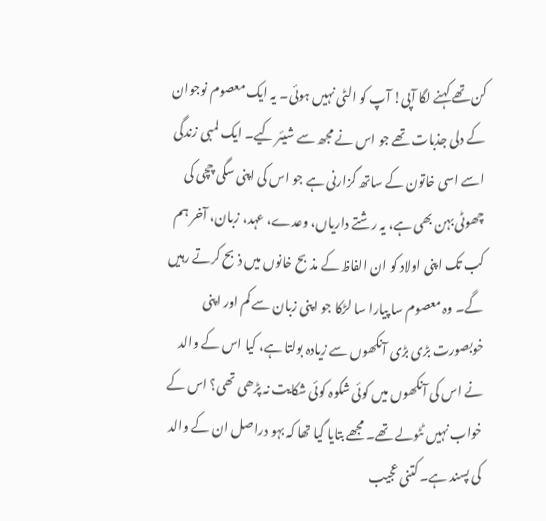کن تھے کہنے لگا آپی! آپ کو الٹی نہیں ہوئی۔ یہ ایک معصوم نوجوان کے دلی جذبات تھے جو اس نے مجھ سے شیئر کیے۔ ایک لمبی زندگی اسے اسی خاتون کے ساتھ گزارنی ہے جو اس کی اپنی سگی چچی کی چھوٹی بہن بھی ہے، یہ رشتے داریاں، وعدے، عہد، زبان، آخر ہم کب تک اپنی اولاد کو ان الفاظ کے مذبح خانوں میں ذبح کرتے رہیں گے۔ وہ معصوم سا پیارا سا لڑکا جو اپنی زبان سے کم اور اپنی خوبصورت بڑی بڑی آنکھوں سے زیادہ بولتا ہے، کیا اس کے والد نے اس کی آنکھوں میں کوئی شکوہ کوئی شکایت نہ پڑھی تھی؟ اس کے خواب نہیں ٹٹولے تھے۔ مجھے بتایا گیا تھا کہ بہو دراصل ان کے والد کی پسند ہے۔ کتنی عجیب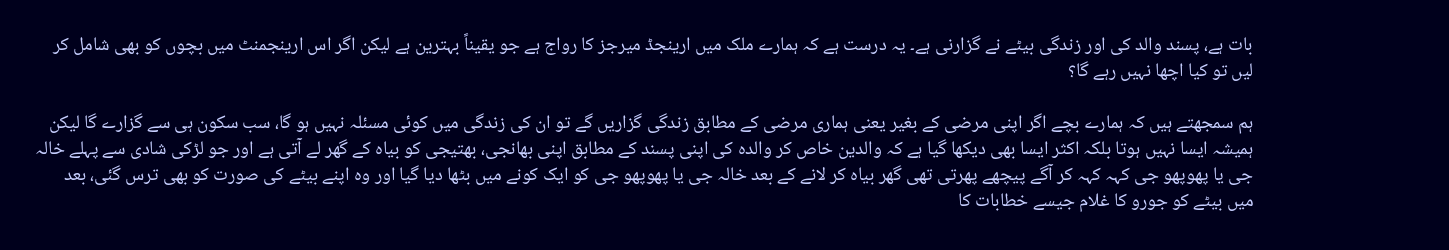بات ہے، پسند والد کی اور زندگی بیٹے نے گزارنی ہے۔ یہ درست ہے کہ ہمارے ملک میں ارینجڈ میرجز کا رواج ہے جو یقیناً بہترین ہے لیکن اگر اس ارینجمنٹ میں بچوں کو بھی شامل کر لیں تو کیا اچھا نہیں رہے گا؟

ہم سمجھتے ہیں کہ ہمارے بچے اگر اپنی مرضی کے بغیر یعنی ہماری مرضی کے مطابق زندگی گزاریں گے تو ان کی زندگی میں کوئی مسئلہ نہیں ہو گا، سب سکون ہی سے گزارے گا لیکن ہمیشہ ایسا نہیں ہوتا بلکہ اکثر ایسا بھی دیکھا گیا ہے کہ والدین خاص کر والدہ کی اپنی پسند کے مطابق اپنی بھانجی، بھتیجی کو بیاہ کے گھر لے آتی ہے اور جو لڑکی شادی سے پہلے خالہ جی یا پھوپھو جی کہہ کہہ کر آگے پیچھے پھرتی تھی گھر بیاہ کر لانے کے بعد خالہ جی یا پھوپھو جی کو ایک کونے میں بٹھا دیا گیا اور وہ اپنے بیٹے کی صورت کو بھی ترس گئی، بعد میں بیٹے کو جورو کا غلام جیسے خطابات کا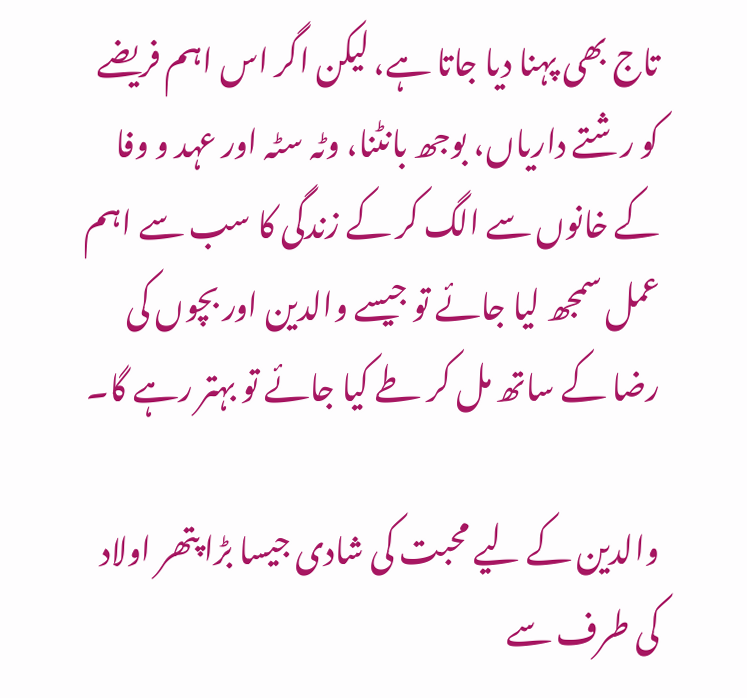تاج بھی پہنا دیا جاتا ہے، لیکن اگر اس اہم فریضے کو رشتے داریاں، بوجھ بانٹنا، وٹہ سٹہ اور عہد و وفا کے خانوں سے الگ کر کے زندگی کا سب سے اہم عمل سمجھ لیا جائے تو جیسے والدین اور بچوں کی رضا کے ساتھ مل کر طے کیا جائے تو بہتر رہے گا۔

والدین کے لیے محبت کی شادی جیسا بڑا پتھر اولاد کی طرف سے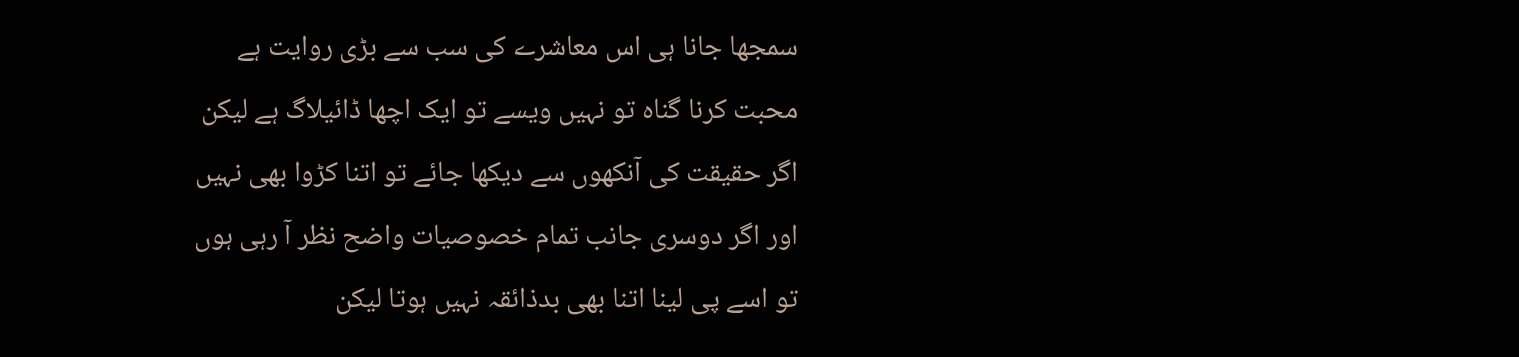سمجھا جانا ہی اس معاشرے کی سب سے بڑی روایت ہے محبت کرنا گناہ تو نہیں ویسے تو ایک اچھا ڈائیلاگ ہے لیکن اگر حقیقت کی آنکھوں سے دیکھا جائے تو اتنا کڑوا بھی نہیں اور اگر دوسری جانب تمام خصوصیات واضح نظر آ رہی ہوں تو اسے پی لینا اتنا بھی بدذائقہ نہیں ہوتا لیکن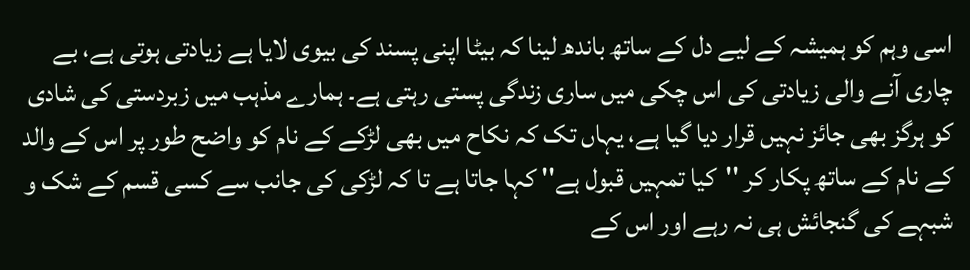اسی وہم کو ہمیشہ کے لیے دل کے ساتھ باندھ لینا کہ بیٹا اپنی پسند کی بیوی لایا ہے زیادتی ہوتی ہے، بے چاری آنے والی زیادتی کی اس چکی میں ساری زندگی پستی رہتی ہے۔ ہمارے مذہب میں زبردستی کی شادی کو ہرگز بھی جائز نہیں قرار دیا گیا ہے، یہاں تک کہ نکاح میں بھی لڑکے کے نام کو واضح طور پر اس کے والد کے نام کے ساتھ پکار کر ''کیا تمہیں قبول ہے'' کہا جاتا ہے تا کہ لڑکی کی جانب سے کسی قسم کے شک و شبہے کی گنجائش ہی نہ رہے اور اس کے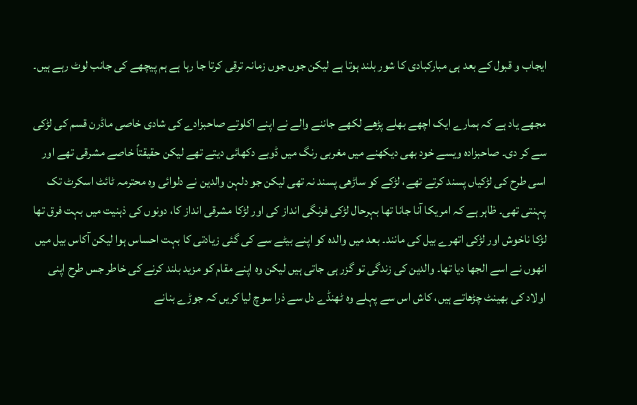ایجاب و قبول کے بعد ہی مبارکبادی کا شور بلند ہوتا ہے لیکن جوں جوں زمانہ ترقی کرتا جا رہا ہے ہم پیچھے کی جانب لوٹ رہے ہیں۔

مجھے یاد ہے کہ ہمارے ایک اچھے بھلے پڑھے لکھے جاننے والے نے اپنے اکلوتے صاحبزادے کی شادی خاصی ماڈرن قسم کی لڑکی سے کر دی۔ صاحبزادہ ویسے خود بھی دیکھنے میں مغربی رنگ میں ڈوبے دکھائی دیتے تھے لیکن حقیقتاً خاصے مشرقی تھے اور اسی طرح کی لڑکیاں پسند کرتے تھے، لڑکے کو ساڑھی پسند نہ تھی لیکن جو دلہن والدین نے دلوائی وہ محترمہ ٹائٹ اسکرٹ تک پہنتی تھی۔ ظاہر ہے کہ امریکا آنا جانا تھا بہرحال لڑکی فرنگی انداز کی اور لڑکا مشرقی انداز کا، دونوں کی ذہنیت میں بہت فرق تھا لڑکا ناخوش اور لڑکی اتھرے بیل کی مانند۔ بعد میں والدہ کو اپنے بیٹے سے کی گئی زیادتی کا بہت احساس ہوا لیکن آکاس بیل میں انھوں نے اسے الجھا دیا تھا۔ والدین کی زندگی تو گزر ہی جاتی ہیں لیکن وہ اپنے مقام کو مزید بلند کرنے کی خاطر جس طرح اپنی اولاد کی بھینٹ چڑھاتے ہیں، کاش اس سے پہلے وہ ٹھنڈے دل سے ذرا سوچ لیا کریں کہ جوڑے بنانے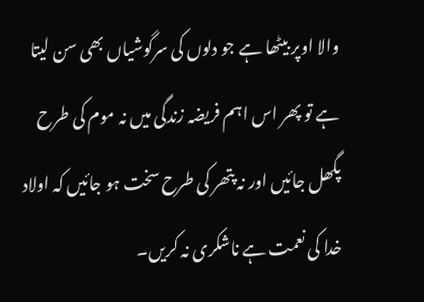والا اوپر بیٹھا ہے جو دلوں کی سرگوشیاں بھی سن لیتا ہے تو پھر اس اہم فریضہ زندگی میں نہ موم کی طرح پگھل جائیں اور نہ پتھر کی طرح سخت ہو جائیں کہ اولاد خدا کی نعمت ہے ناشکری نہ کریں۔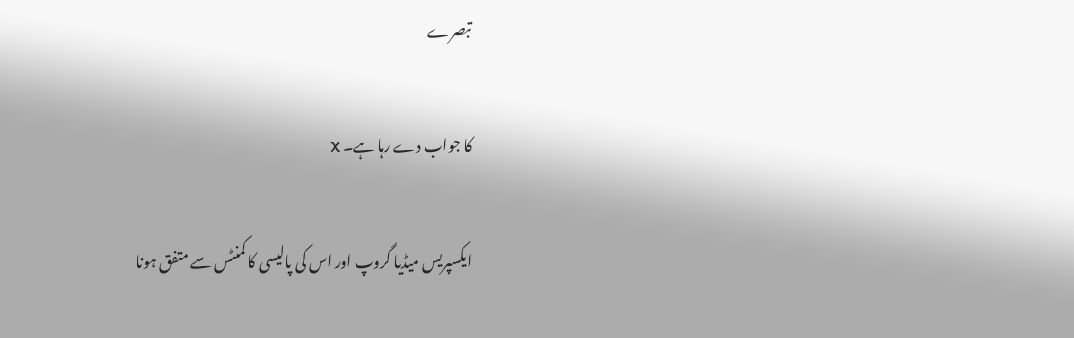تبصرے

کا جواب دے رہا ہے۔ X

ایکسپریس میڈیا گروپ اور اس کی پالیسی کا کمنٹس سے متفق ہونا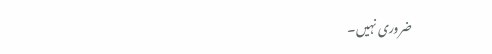ضروری نہیں۔